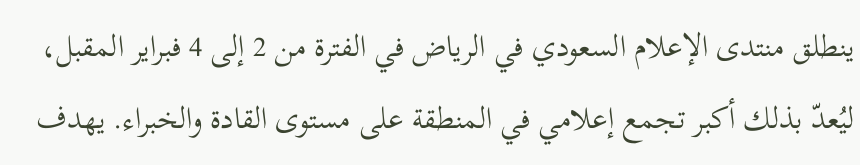ينطلق منتدى الإعلام السعودي في الرياض في الفترة من 2 إلى 4 فبراير المقبل، ليُعدّ بذلك أكبر تجمع إعلامي في المنطقة على مستوى القادة والخبراء. يهدف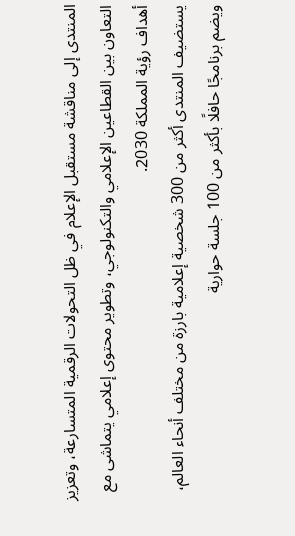المنتدى إلى مناقشة مستقبل الإعلام في ظل التحولات الرقمية المتسارعة، وتعزيز التعاون بين القطاعين الإعلامي والتكنولوجي، وتطوير محتوى إعلامي يتماشى مع أهداف رؤية المملكة 2030.
يستضيف المنتدى أكثر من 300 شخصية إعلامية بارزة من مختلف أنحاء العالم، ويضم برنامجًا حافلًا بأكثر من 100 جلسة حوارية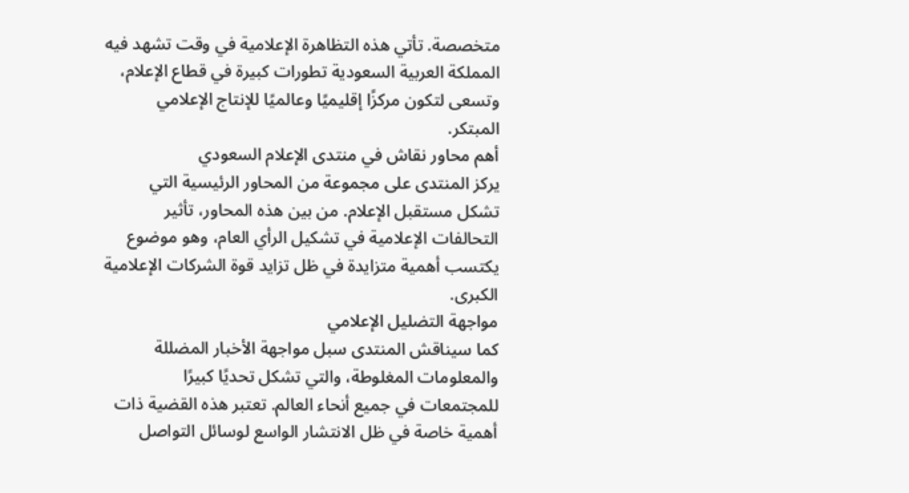متخصصة. تأتي هذه التظاهرة الإعلامية في وقت تشهد فيه المملكة العربية السعودية تطورات كبيرة في قطاع الإعلام، وتسعى لتكون مركزًا إقليميًا وعالميًا للإنتاج الإعلامي المبتكر.
أهم محاور نقاش في منتدى الإعلام السعودي
يركز المنتدى على مجموعة من المحاور الرئيسية التي تشكل مستقبل الإعلام. من بين هذه المحاور، تأثير التحالفات الإعلامية في تشكيل الرأي العام، وهو موضوع يكتسب أهمية متزايدة في ظل تزايد قوة الشركات الإعلامية الكبرى.
مواجهة التضليل الإعلامي
كما سيناقش المنتدى سبل مواجهة الأخبار المضللة والمعلومات المغلوطة، والتي تشكل تحديًا كبيرًا للمجتمعات في جميع أنحاء العالم. تعتبر هذه القضية ذات أهمية خاصة في ظل الانتشار الواسع لوسائل التواصل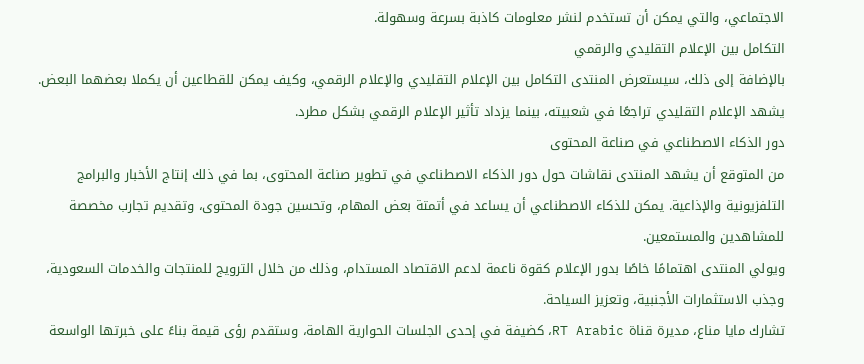الاجتماعي، والتي يمكن أن تستخدم لنشر معلومات كاذبة بسرعة وسهولة.
التكامل بين الإعلام التقليدي والرقمي
بالإضافة إلى ذلك، سيستعرض المنتدى التكامل بين الإعلام التقليدي والإعلام الرقمي، وكيف يمكن للقطاعين أن يكملا بعضهما البعض. يشهد الإعلام التقليدي تراجعًا في شعبيته، بينما يزداد تأثير الإعلام الرقمي بشكل مطرد.
دور الذكاء الاصطناعي في صناعة المحتوى
من المتوقع أن يشهد المنتدى نقاشات حول دور الذكاء الاصطناعي في تطوير صناعة المحتوى، بما في ذلك إنتاج الأخبار والبرامج التلفزيونية والإذاعية. يمكن للذكاء الاصطناعي أن يساعد في أتمتة بعض المهام، وتحسين جودة المحتوى، وتقديم تجارب مخصصة للمشاهدين والمستمعين.
ويولي المنتدى اهتمامًا خاصًا بدور الإعلام كقوة ناعمة لدعم الاقتصاد المستدام، وذلك من خلال الترويج للمنتجات والخدمات السعودية، وجذب الاستثمارات الأجنبية، وتعزيز السياحة.
تشارك مايا مناع، مديرة قناة RT Arabic، كضيفة في إحدى الجلسات الحوارية الهامة، وستقدم رؤى قيمة بناءً على خبرتها الواسعة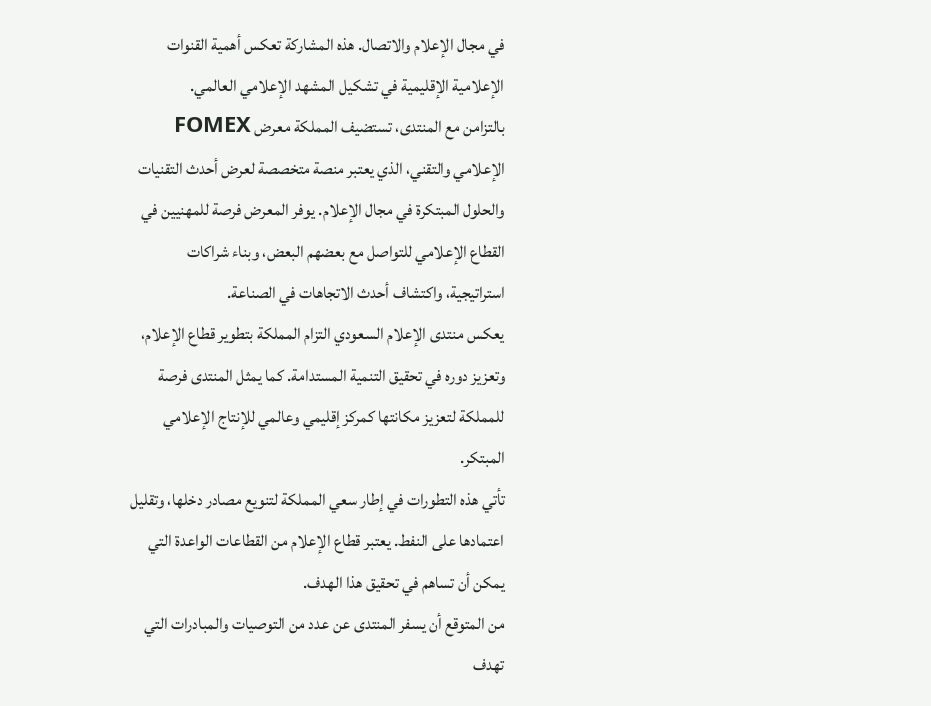في مجال الإعلام والاتصال. هذه المشاركة تعكس أهمية القنوات الإعلامية الإقليمية في تشكيل المشهد الإعلامي العالمي.
بالتزامن مع المنتدى، تستضيف المملكة معرض FOMEX الإعلامي والتقني، الذي يعتبر منصة متخصصة لعرض أحدث التقنيات والحلول المبتكرة في مجال الإعلام. يوفر المعرض فرصة للمهنيين في القطاع الإعلامي للتواصل مع بعضهم البعض، وبناء شراكات استراتيجية، واكتشاف أحدث الاتجاهات في الصناعة.
يعكس منتدى الإعلام السعودي التزام المملكة بتطوير قطاع الإعلام، وتعزيز دوره في تحقيق التنمية المستدامة. كما يمثل المنتدى فرصة للمملكة لتعزيز مكانتها كمركز إقليمي وعالمي للإنتاج الإعلامي المبتكر.
تأتي هذه التطورات في إطار سعي المملكة لتنويع مصادر دخلها، وتقليل اعتمادها على النفط. يعتبر قطاع الإعلام من القطاعات الواعدة التي يمكن أن تساهم في تحقيق هذا الهدف.
من المتوقع أن يسفر المنتدى عن عدد من التوصيات والمبادرات التي تهدف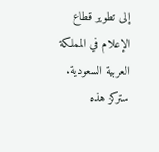إلى تطوير قطاع الإعلام في المملكة العربية السعودية. ستركز هذه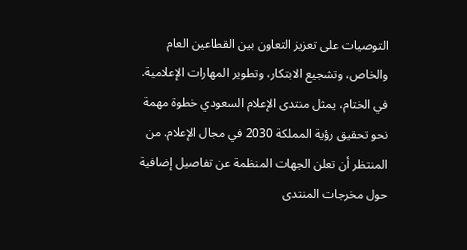التوصيات على تعزيز التعاون بين القطاعين العام والخاص، وتشجيع الابتكار، وتطوير المهارات الإعلامية.
في الختام، يمثل منتدى الإعلام السعودي خطوة مهمة نحو تحقيق رؤية المملكة 2030 في مجال الإعلام. من المنتظر أن تعلن الجهات المنظمة عن تفاصيل إضافية حول مخرجات المنتدى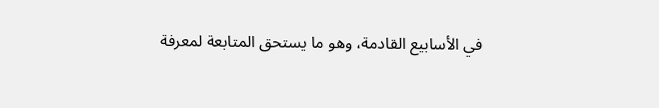في الأسابيع القادمة، وهو ما يستحق المتابعة لمعرفة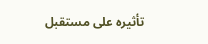تأثيره على مستقبل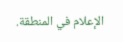الإعلام في المنطقة.